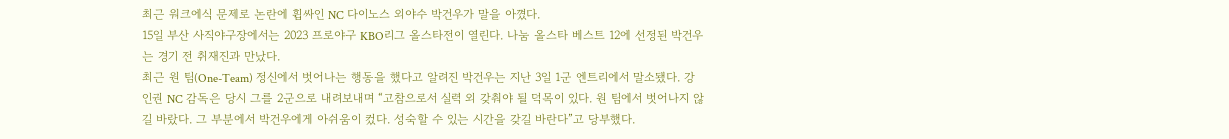최근 워크에식 문제로 논란에 휩싸인 NC 다이노스 외야수 박건우가 말을 아꼈다.
15일 부산 사직야구장에서는 2023 프로야구 KBO리그 올스타전이 열린다. 나눔 올스타 베스트 12에 선정된 박건우는 경기 전 취재진과 만났다.
최근 원 팀(One-Team) 정신에서 벗어나는 행동을 했다고 알려진 박건우는 지난 3일 1군 엔트리에서 말소됐다. 강인권 NC 감독은 당시 그를 2군으로 내려보내며 “고참으로서 실력 외 갖춰야 될 덕목이 있다. 원 팀에서 벗어나지 않길 바랐다. 그 부분에서 박건우에게 아쉬움이 컸다. 성숙할 수 있는 시간을 갖길 바란다”고 당부했다.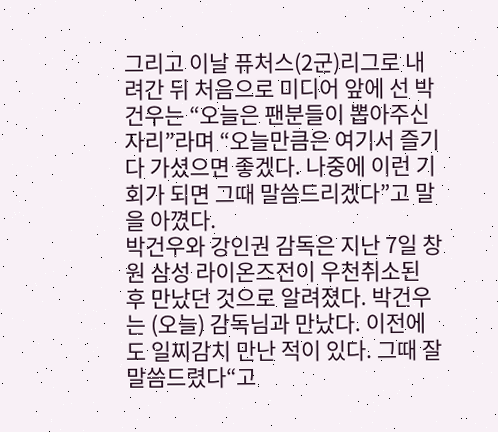그리고 이날 퓨처스(2군)리그로 내려간 뒤 처음으로 미디어 앞에 선 박건우는 “오늘은 팬분들이 뽑아주신 자리”라며 “오늘만큼은 여기서 즐기다 가셨으면 좋겠다. 나중에 이런 기회가 되면 그때 말씀드리겠다”고 말을 아꼈다.
박건우와 강인권 감독은 지난 7일 창원 삼성 라이온즈전이 우천취소된 후 만났던 것으로 알려졌다. 박건우는 (오늘) 감독님과 만났다. 이전에도 일찌감치 만난 적이 있다. 그때 잘 말씀드렸다“고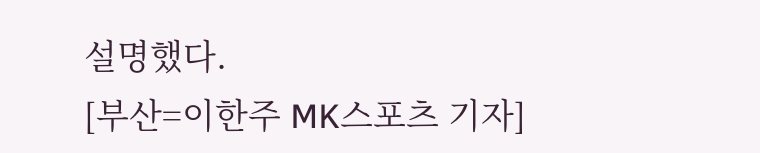설명했다.
[부산=이한주 MK스포츠 기자]